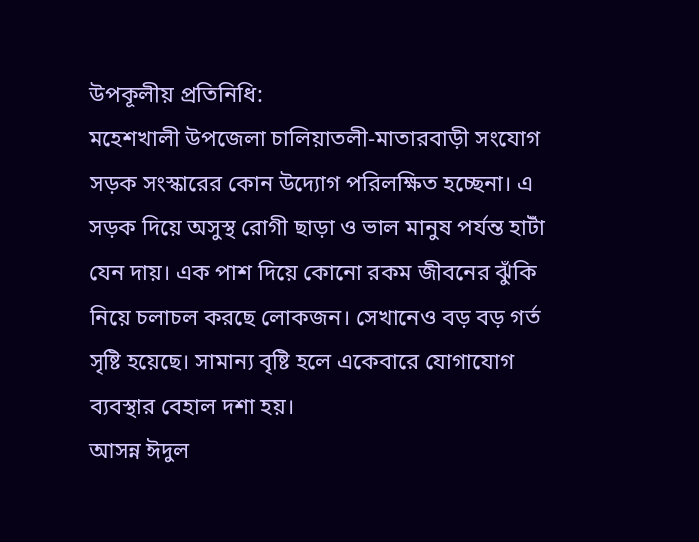উপকূলীয় প্রতিনিধি:
মহেশখালী উপজেলা চালিয়াতলী-মাতারবাড়ী সংযোগ সড়ক সংস্কারের কোন উদ্যোগ পরিলক্ষিত হচ্ছেনা। এ সড়ক দিয়ে অসুস্থ রোগী ছাড়া ও ভাল মানুষ পর্যন্ত হাটাঁ যেন দায়। এক পাশ দিয়ে কোনো রকম জীবনের ঝুঁকি নিয়ে চলাচল করছে লোকজন। সেখানেও বড় বড় গর্ত সৃষ্টি হয়েছে। সামান্য বৃষ্টি হলে একেবারে যোগাযোগ ব্যবস্থার বেহাল দশা হয়।
আসন্ন ঈদুল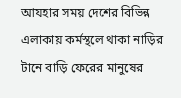আযহার সময় দেশের বিভিন্ন এলাকায় কর্মস্থলে থাকা নাড়ির টানে বাড়ি ফেরের মানুষের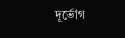দূর্ভোগ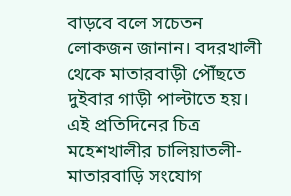বাড়বে বলে সচেতন লোকজন জানান। বদরখালী থেকে মাতারবাড়ী পৌঁছতে দুইবার গাড়ী পাল্টাতে হয়। এই প্রতিদিনের চিত্র মহেশখালীর চালিয়াতলী-মাতারবাড়ি সংযোগ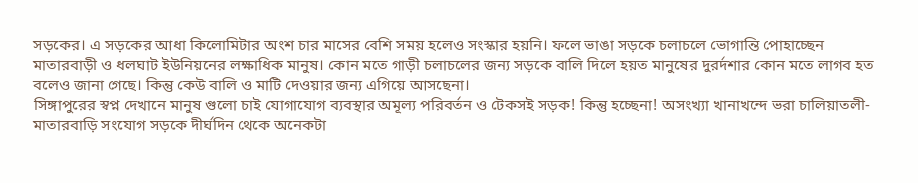সড়কের। এ সড়কের আধা কিলোমিটার অংশ চার মাসের বেশি সময় হলেও সংস্কার হয়নি। ফলে ভাঙা সড়কে চলাচলে ভোগান্তি পোহাচ্ছেন মাতারবাড়ী ও ধলঘাট ইউনিয়নের লক্ষাধিক মানুষ। কোন মতে গাড়ী চলাচলের জন্য সড়কে বালি দিলে হয়ত মানুষের দুরর্দশার কোন মতে লাগব হত বলেও জানা গেছে। কিন্তু কেউ বালি ও মাটি দেওয়ার জন্য এগিয়ে আসছেনা।
সিঙ্গাপুরের স্বপ্ন দেখানে মানুষ গুলো চাই যোগাযোগ ব্যবস্থার অমূল্য পরিবর্তন ও টেকসই সড়ক! কিন্তু হচ্ছেনা! অসংখ্যা খানাখন্দে ভরা চালিয়াতলী-মাতারবাড়ি সংযোগ সড়কে দীর্ঘদিন থেকে অনেকটা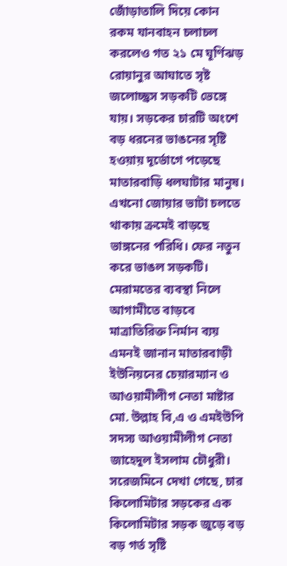জোঁড়াতালি দিয়ে কোন রকম যানবাহন চলাচল করলেও গত ২১ মে ঘূর্ণিঝড় রোয়ানুর আঘাতে সৃষ্ট জলোচ্ছ্রস সড়কটি ভেঙ্গে যায়। সড়কের চারটি অংশে বড় ধরনের ভাঙনের সৃষ্টি হওয়ায় দূর্ভোগে পড়েছে মাতারবাড়ি ধলঘাটার মানুষ। এখনো জোয়ার ভাটা চলতে থাকায় ক্রমেই বাড়ছে ভাঙ্গনের পরিধি। ফের নতুন করে ভাঙল সড়কটি। মেরামতের ব্যবস্থা নিলে আগামীতে বাড়বে মাত্রাতিরিক্ত নির্মান ব্যয় এমনই জানান মাতারবাড়ী ইউনিয়নের চেয়ারম্যান ও আওয়ামীলীগ নেতা মাষ্টার মো. উল্লাহ বি,এ ও এমইউপি সদস্য আওয়ামীলীগ নেতা জাহেদুল ইসলাম চৌধুরী।
সরেজমিনে দেখা গেছে, চার কিলোমিটার সড়কের এক কিলোমিটার সড়ক জুড়ে বড় বড় গর্ত সৃষ্টি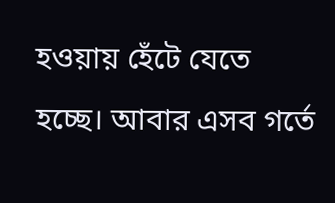হওয়ায় হেঁটে যেতে হচ্ছে। আবার এসব গর্তে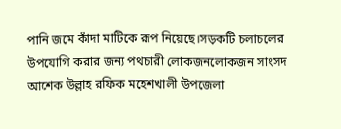পানি জমে কাঁদা মাটিকে রূপ নিয়েছে।সড়কটি চলাচলের উপযোগি করার জন্য পথচারী লোকজনলোকজন সাংসদ আশেক উল্লাহ রফিক মহেশখালী উপজেলা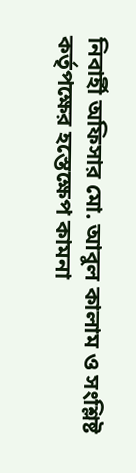নিবার্হী অফিসার মো. আবুল কালাম ও সংশ্লিষ্ট কর্তৃপক্ষের হস্তেক্ষেপ কামনা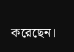করেছেন।